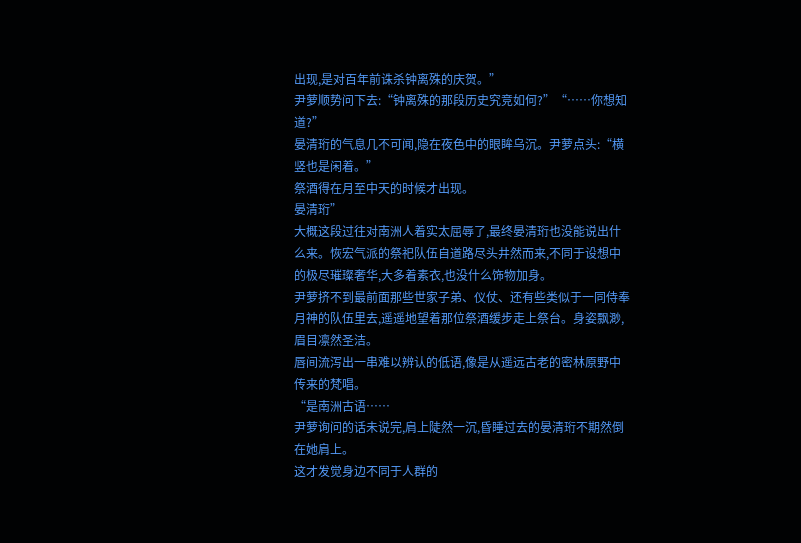出现,是对百年前诛杀钟离殊的庆贺。”
尹萝顺势问下去:“钟离殊的那段历史究竞如何?”“……你想知道?”
晏清珩的气息几不可闻,隐在夜色中的眼眸乌沉。尹萝点头:“横竖也是闲着。”
祭酒得在月至中天的时候才出现。
晏清珩”
大概这段过往对南洲人着实太屈辱了,最终晏清珩也没能说出什么来。恢宏气派的祭祀队伍自道路尽头井然而来,不同于设想中的极尽璀璨奢华,大多着素衣,也没什么饰物加身。
尹萝挤不到最前面那些世家子弟、仪仗、还有些类似于一同侍奉月神的队伍里去,遥遥地望着那位祭酒缓步走上祭台。身姿飘渺,眉目凛然圣洁。
唇间流泻出一串难以辨认的低语,像是从遥远古老的密林原野中传来的梵唱。
“是南洲古语……
尹萝询问的话未说完,肩上陡然一沉,昏睡过去的晏清珩不期然倒在她肩上。
这才发觉身边不同于人群的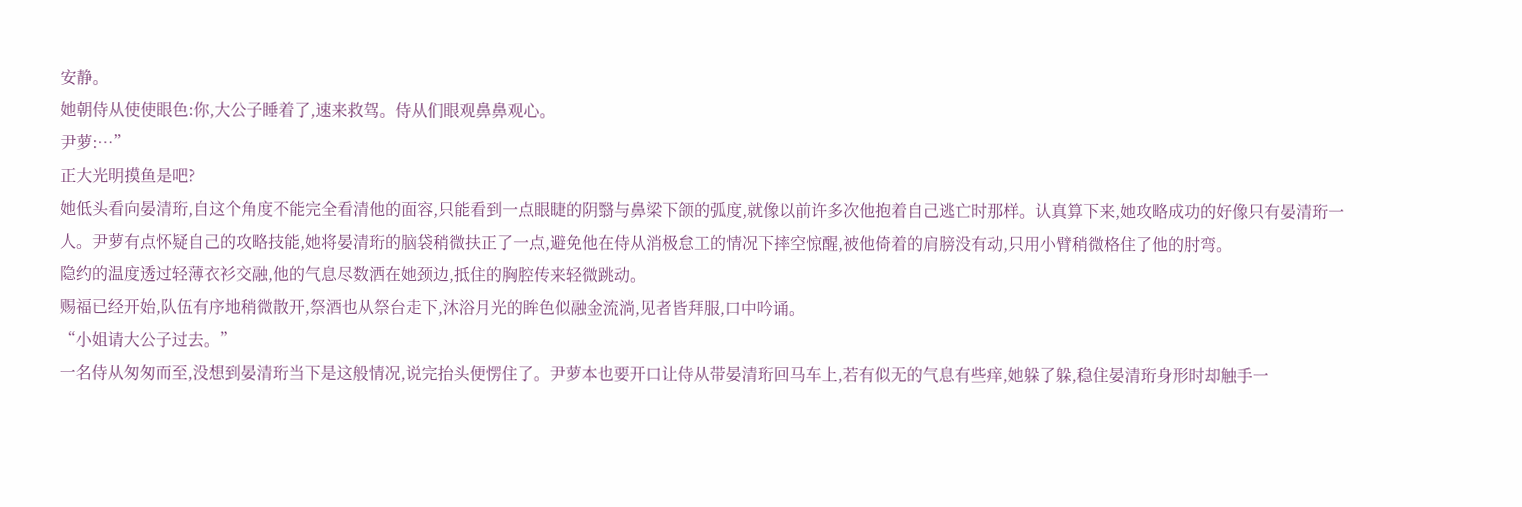安静。
她朝侍从使使眼色:你,大公子睡着了,速来救驾。侍从们眼观鼻鼻观心。
尹萝:…”
正大光明摸鱼是吧?
她低头看向晏清珩,自这个角度不能完全看清他的面容,只能看到一点眼睫的阴翳与鼻梁下颌的弧度,就像以前许多次他抱着自己逃亡时那样。认真算下来,她攻略成功的好像只有晏清珩一人。尹萝有点怀疑自己的攻略技能,她将晏清珩的脑袋稍微扶正了一点,避免他在侍从消极怠工的情况下摔空惊醒,被他倚着的肩膀没有动,只用小臂稍微格住了他的肘弯。
隐约的温度透过轻薄衣衫交融,他的气息尽数洒在她颈边,抵住的胸腔传来轻微跳动。
赐福已经开始,队伍有序地稍微散开,祭酒也从祭台走下,沐浴月光的眸色似融金流淌,见者皆拜服,口中吟诵。
“小姐请大公子过去。”
一名侍从匆匆而至,没想到晏清珩当下是这般情况,说完抬头便愣住了。尹萝本也要开口让侍从带晏清珩回马车上,若有似无的气息有些痒,她躲了躲,稳住晏清珩身形时却触手一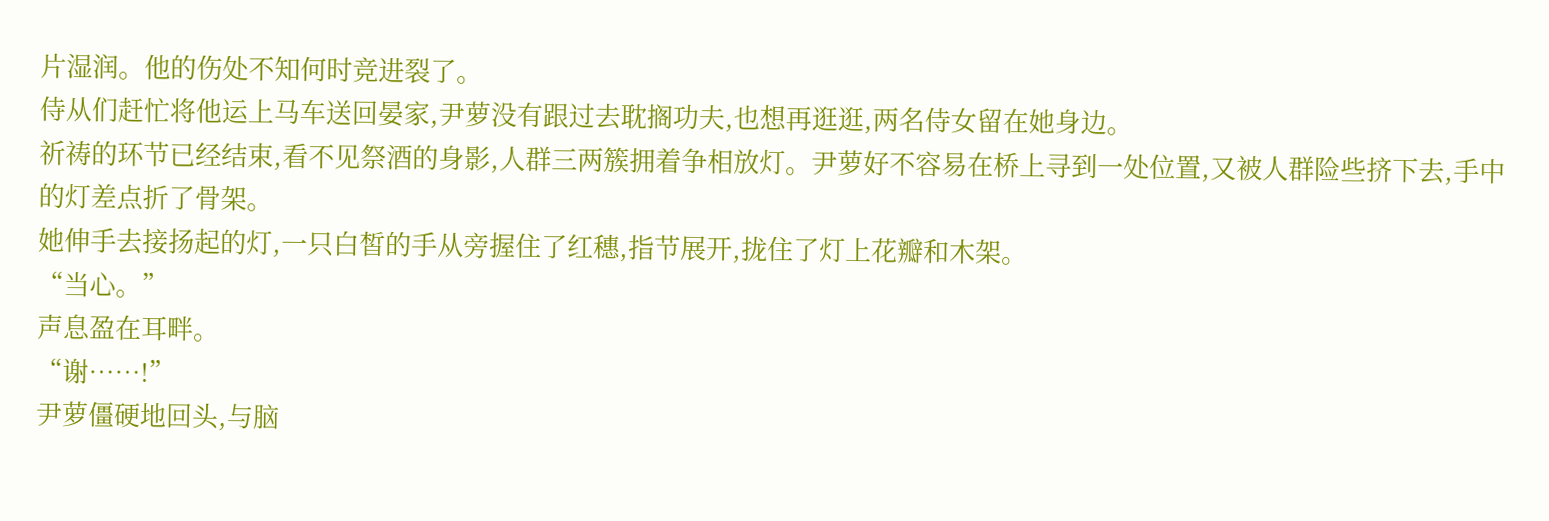片湿润。他的伤处不知何时竞进裂了。
侍从们赶忙将他运上马车送回晏家,尹萝没有跟过去耽搁功夫,也想再逛逛,两名侍女留在她身边。
祈祷的环节已经结束,看不见祭酒的身影,人群三两簇拥着争相放灯。尹萝好不容易在桥上寻到一处位置,又被人群险些挤下去,手中的灯差点折了骨架。
她伸手去接扬起的灯,一只白皙的手从旁握住了红穗,指节展开,拢住了灯上花瓣和木架。
“当心。”
声息盈在耳畔。
“谢……!”
尹萝僵硬地回头,与脑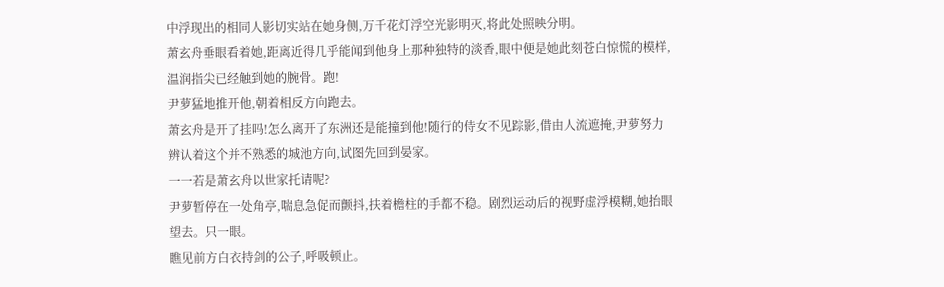中浮现出的相同人影切实站在她身侧,万千花灯浮空光影明灭,将此处照映分明。
萧玄舟垂眼看着她,距离近得几乎能闻到他身上那种独特的淡香,眼中便是她此刻苍白惊慌的模样,温润指尖已经触到她的腕骨。跑!
尹萝猛地推开他,朝着相反方向跑去。
萧玄舟是开了挂吗!怎么离开了东洲还是能撞到他!随行的侍女不见踪影,借由人流遮掩,尹萝努力辨认着这个并不熟悉的城池方向,试图先回到晏家。
一一若是萧玄舟以世家托请呢?
尹萝暂停在一处角亭,喘息急促而颤抖,扶着檐柱的手都不稳。剧烈运动后的视野虚浮模糊,她抬眼望去。只一眼。
瞧见前方白衣持剑的公子,呼吸顿止。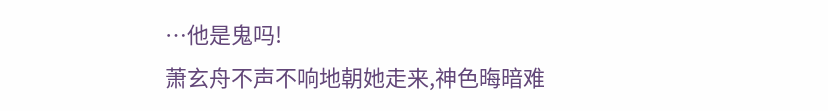…他是鬼吗!
萧玄舟不声不响地朝她走来,神色晦暗难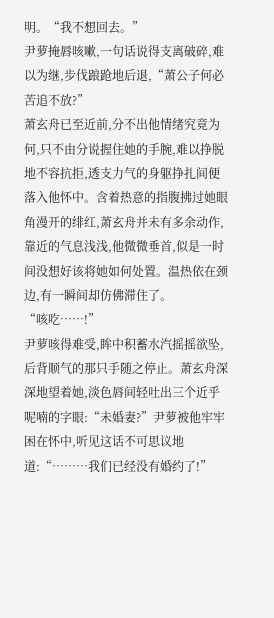明。“我不想回去。”
尹萝掩唇咳嗽,一句话说得支离破碎,难以为继,步伐踉跄地后退,“萧公子何必苦追不放?”
萧玄舟已至近前,分不出他情绪究竟为何,只不由分说握住她的手腕,难以挣脱地不容抗拒,透支力气的身躯挣扎间便落入他怀中。含着热意的指腹拂过她眼角漫开的绯红,萧玄舟并未有多余动作,靠近的气息浅浅,他微微垂首,似是一时间没想好该将她如何处置。温热依在颈边,有一瞬间却仿佛滞住了。
“咳吃……!”
尹萝咳得难受,眸中积蓄水汽摇摇欲坠,后背顺气的那只手随之停止。萧玄舟深深地望着她,淡色唇间轻吐出三个近乎呢喃的字眼:“未婚妻?”尹萝被他牢牢困在怀中,听见这话不可思议地道:“………我们已经没有婚约了!”